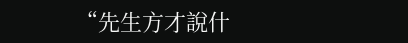“先生方才說什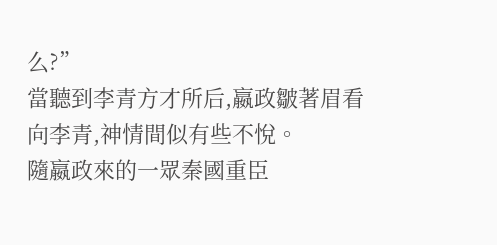么?”
當聽到李青方才所后,嬴政皺著眉看向李青,神情間似有些不悅。
隨嬴政來的一眾秦國重臣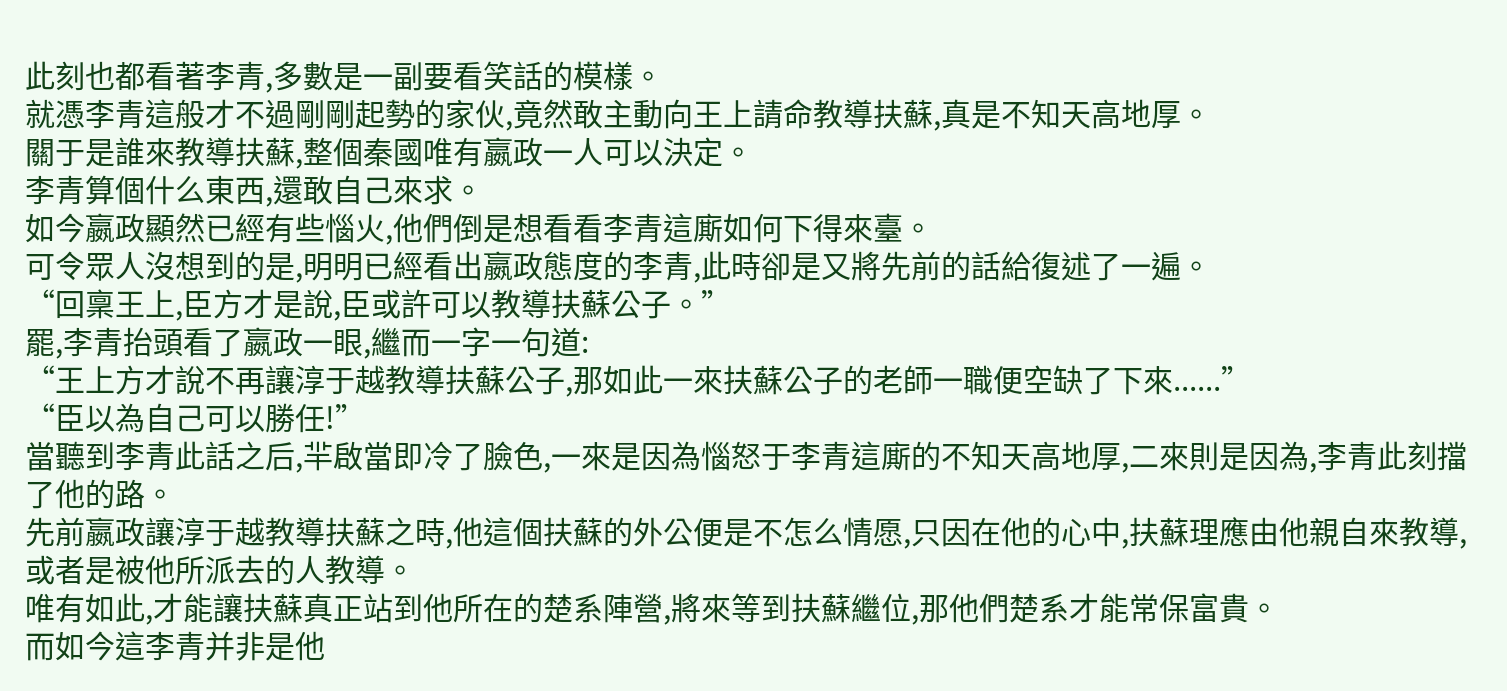此刻也都看著李青,多數是一副要看笑話的模樣。
就憑李青這般才不過剛剛起勢的家伙,竟然敢主動向王上請命教導扶蘇,真是不知天高地厚。
關于是誰來教導扶蘇,整個秦國唯有嬴政一人可以決定。
李青算個什么東西,還敢自己來求。
如今嬴政顯然已經有些惱火,他們倒是想看看李青這廝如何下得來臺。
可令眾人沒想到的是,明明已經看出嬴政態度的李青,此時卻是又將先前的話給復述了一遍。
“回稟王上,臣方才是說,臣或許可以教導扶蘇公子。”
罷,李青抬頭看了嬴政一眼,繼而一字一句道:
“王上方才說不再讓淳于越教導扶蘇公子,那如此一來扶蘇公子的老師一職便空缺了下來......”
“臣以為自己可以勝任!”
當聽到李青此話之后,羋啟當即冷了臉色,一來是因為惱怒于李青這廝的不知天高地厚,二來則是因為,李青此刻擋了他的路。
先前嬴政讓淳于越教導扶蘇之時,他這個扶蘇的外公便是不怎么情愿,只因在他的心中,扶蘇理應由他親自來教導,或者是被他所派去的人教導。
唯有如此,才能讓扶蘇真正站到他所在的楚系陣營,將來等到扶蘇繼位,那他們楚系才能常保富貴。
而如今這李青并非是他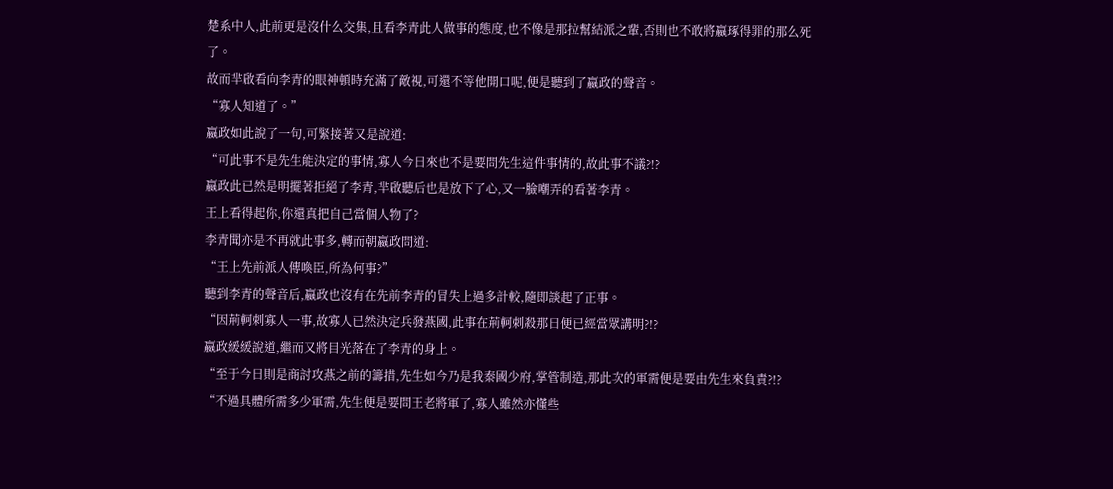楚系中人,此前更是沒什么交集,且看李青此人做事的態度,也不像是那拉幫結派之輩,否則也不敢將嬴琢得罪的那么死了。
故而羋啟看向李青的眼神頓時充滿了敵視,可還不等他開口呢,便是聽到了嬴政的聲音。
“寡人知道了。”
嬴政如此說了一句,可緊接著又是說道:
“可此事不是先生能決定的事情,寡人今日來也不是要問先生這件事情的,故此事不議?!?
嬴政此已然是明擺著拒絕了李青,羋啟聽后也是放下了心,又一臉嘲弄的看著李青。
王上看得起你,你還真把自己當個人物了?
李青聞亦是不再就此事多,轉而朝嬴政問道:
“王上先前派人傳喚臣,所為何事?”
聽到李青的聲音后,嬴政也沒有在先前李青的冒失上過多計較,隨即談起了正事。
“因荊軻刺寡人一事,故寡人已然決定兵發燕國,此事在荊軻刺殺那日便已經當眾講明?!?
嬴政緩緩說道,繼而又將目光落在了李青的身上。
“至于今日則是商討攻燕之前的籌措,先生如今乃是我秦國少府,掌管制造,那此次的軍需便是要由先生來負責?!?
“不過具體所需多少軍需,先生便是要問王老將軍了,寡人雖然亦懂些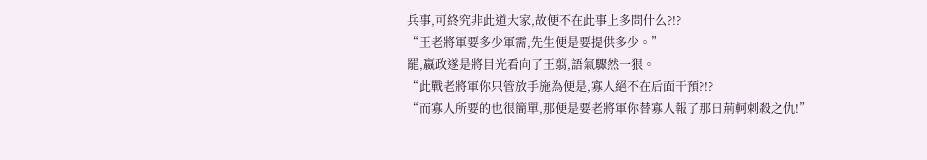兵事,可終究非此道大家,故便不在此事上多問什么?!?
“王老將軍要多少軍需,先生便是要提供多少。”
罷,嬴政遂是將目光看向了王翦,語氣驟然一狠。
“此戰老將軍你只管放手施為便是,寡人絕不在后面干預?!?
“而寡人所要的也很簡單,那便是要老將軍你替寡人報了那日荊軻刺殺之仇!”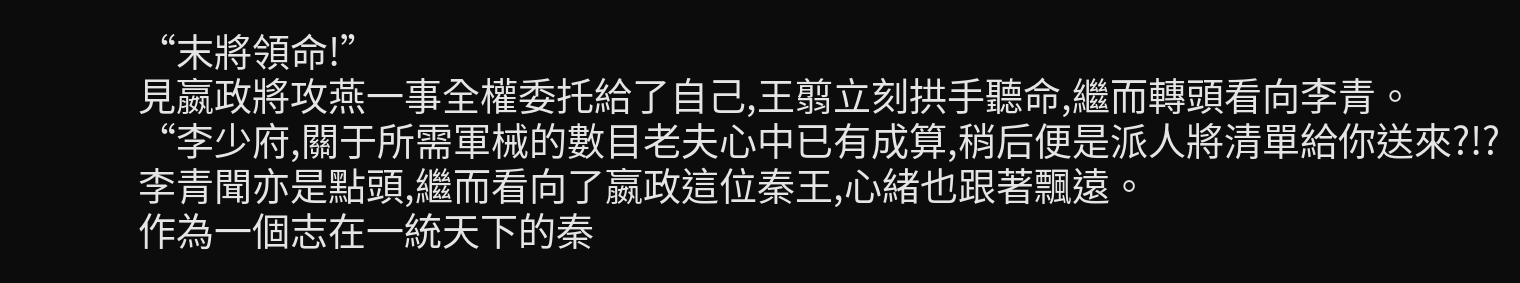“末將領命!”
見嬴政將攻燕一事全權委托給了自己,王翦立刻拱手聽命,繼而轉頭看向李青。
“李少府,關于所需軍械的數目老夫心中已有成算,稍后便是派人將清單給你送來?!?
李青聞亦是點頭,繼而看向了嬴政這位秦王,心緒也跟著飄遠。
作為一個志在一統天下的秦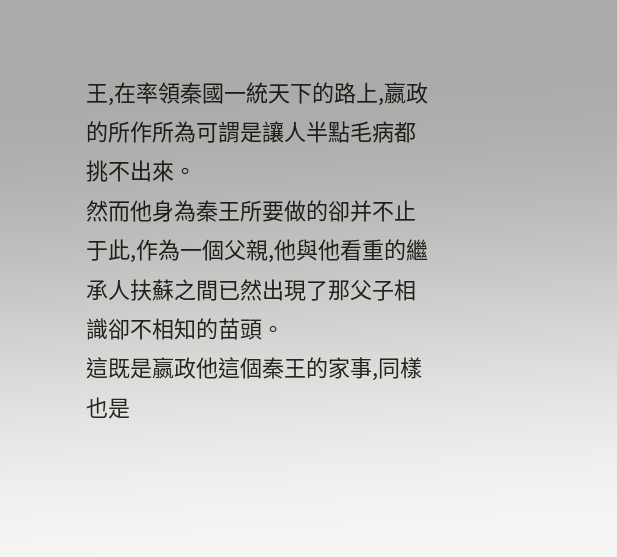王,在率領秦國一統天下的路上,嬴政的所作所為可謂是讓人半點毛病都挑不出來。
然而他身為秦王所要做的卻并不止于此,作為一個父親,他與他看重的繼承人扶蘇之間已然出現了那父子相識卻不相知的苗頭。
這既是嬴政他這個秦王的家事,同樣也是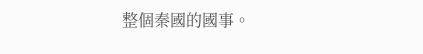整個秦國的國事。